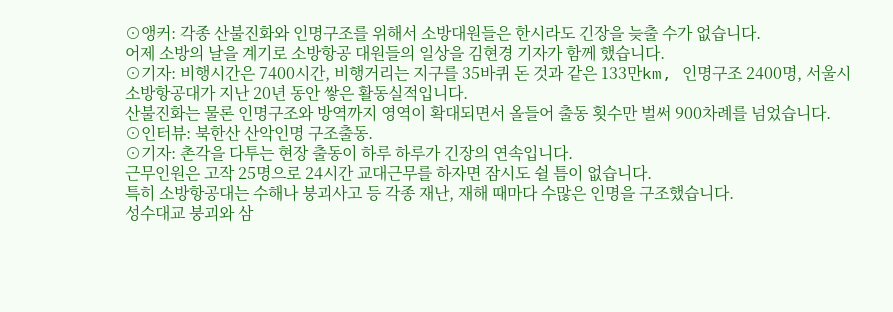⊙앵커: 각종 산불진화와 인명구조를 위해서 소방대원들은 한시라도 긴장을 늦출 수가 없습니다.
어제 소방의 날을 계기로 소방항공 대원들의 일상을 김현경 기자가 함께 했습니다.
⊙기자: 비행시간은 7400시간, 비행거리는 지구를 35바퀴 돈 것과 같은 133만km, 인명구조 2400명, 서울시 소방항공대가 지난 20년 동안 쌓은 활동실적입니다.
산불진화는 물론 인명구조와 방역까지 영역이 확대되면서 올들어 출동 횟수만 벌써 900차례를 넘었습니다.
⊙인터뷰: 북한산 산악인명 구조출동.
⊙기자: 촌각을 다투는 현장 출동이 하루 하루가 긴장의 연속입니다.
근무인원은 고작 25명으로 24시간 교대근무를 하자면 잠시도 쉴 틈이 없습니다.
특히 소방항공대는 수해나 붕괴사고 등 각종 재난, 재해 때마다 수많은 인명을 구조했습니다.
성수대교 붕괴와 삼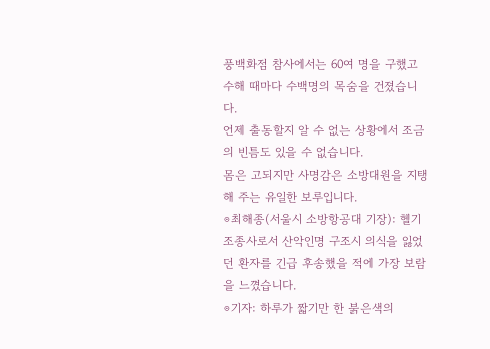풍백화점 참사에서는 60여 명을 구했고 수해 때마다 수백명의 목숨을 건졌습니다.
언제 출동할지 알 수 없는 상황에서 조금의 빈틈도 있을 수 없습니다.
몸은 고되지만 사명감은 소방대원을 지탱해 주는 유일한 보루입니다.
⊙최해종(서울시 소방항공대 기장): 헬기조종사로서 산악인명 구조시 의식을 잃었던 환자를 긴급 후송했을 적에 가장 보람을 느꼈습니다.
⊙기자: 하루가 짧기만 한 붉은색의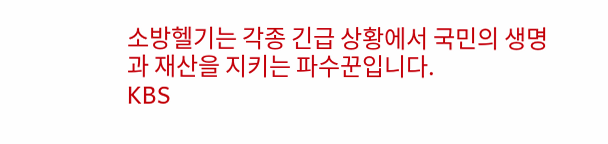소방헬기는 각종 긴급 상황에서 국민의 생명과 재산을 지키는 파수꾼입니다.
KBS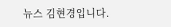뉴스 김현경입니다.